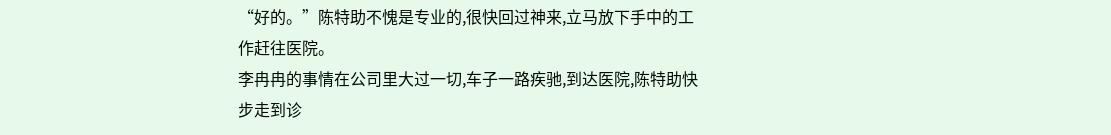“好的。”陈特助不愧是专业的,很快回过神来,立马放下手中的工作赶往医院。
李冉冉的事情在公司里大过一切,车子一路疾驰,到达医院,陈特助快步走到诊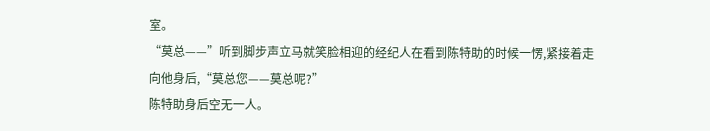室。
“莫总——”听到脚步声立马就笑脸相迎的经纪人在看到陈特助的时候一愣,紧接着走向他身后,“莫总您——莫总呢?”
陈特助身后空无一人。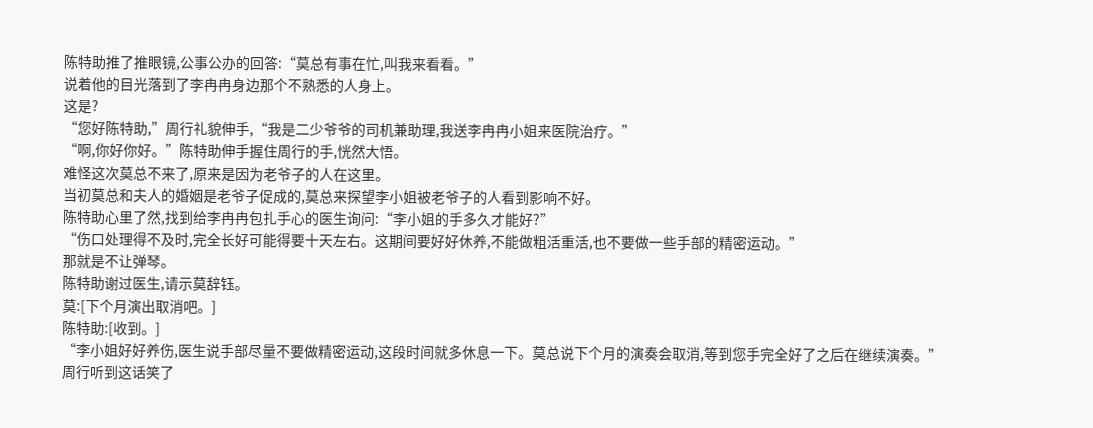陈特助推了推眼镜,公事公办的回答:“莫总有事在忙,叫我来看看。”
说着他的目光落到了李冉冉身边那个不熟悉的人身上。
这是?
“您好陈特助,”周行礼貌伸手,“我是二少爷爷的司机兼助理,我送李冉冉小姐来医院治疗。”
“啊,你好你好。”陈特助伸手握住周行的手,恍然大悟。
难怪这次莫总不来了,原来是因为老爷子的人在这里。
当初莫总和夫人的婚姻是老爷子促成的,莫总来探望李小姐被老爷子的人看到影响不好。
陈特助心里了然,找到给李冉冉包扎手心的医生询问:“李小姐的手多久才能好?”
“伤口处理得不及时,完全长好可能得要十天左右。这期间要好好休养,不能做粗活重活,也不要做一些手部的精密运动。”
那就是不让弹琴。
陈特助谢过医生,请示莫辞钰。
莫:[下个月演出取消吧。]
陈特助:[收到。]
“李小姐好好养伤,医生说手部尽量不要做精密运动,这段时间就多休息一下。莫总说下个月的演奏会取消,等到您手完全好了之后在继续演奏。”
周行听到这话笑了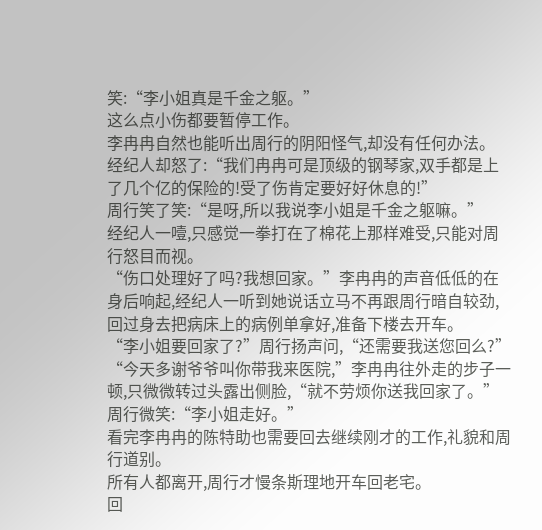笑:“李小姐真是千金之躯。”
这么点小伤都要暂停工作。
李冉冉自然也能听出周行的阴阳怪气,却没有任何办法。
经纪人却怒了:“我们冉冉可是顶级的钢琴家,双手都是上了几个亿的保险的!受了伤肯定要好好休息的!”
周行笑了笑:“是呀,所以我说李小姐是千金之躯嘛。”
经纪人一噎,只感觉一拳打在了棉花上那样难受,只能对周行怒目而视。
“伤口处理好了吗?我想回家。”李冉冉的声音低低的在身后响起,经纪人一听到她说话立马不再跟周行暗自较劲,回过身去把病床上的病例单拿好,准备下楼去开车。
“李小姐要回家了?”周行扬声问,“还需要我送您回么?”
“今天多谢爷爷叫你带我来医院,”李冉冉往外走的步子一顿,只微微转过头露出侧脸,“就不劳烦你送我回家了。”
周行微笑:“李小姐走好。”
看完李冉冉的陈特助也需要回去继续刚才的工作,礼貌和周行道别。
所有人都离开,周行才慢条斯理地开车回老宅。
回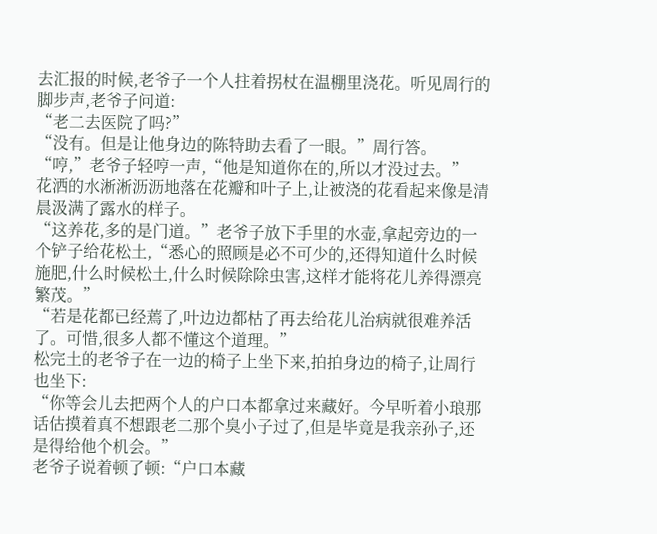去汇报的时候,老爷子一个人拄着拐杖在温棚里浇花。听见周行的脚步声,老爷子问道:
“老二去医院了吗?”
“没有。但是让他身边的陈特助去看了一眼。”周行答。
“哼,”老爷子轻哼一声,“他是知道你在的,所以才没过去。”
花洒的水淅淅沥沥地落在花瓣和叶子上,让被浇的花看起来像是清晨汲满了露水的样子。
“这养花,多的是门道。”老爷子放下手里的水壶,拿起旁边的一个铲子给花松土,“悉心的照顾是必不可少的,还得知道什么时候施肥,什么时候松土,什么时候除除虫害,这样才能将花儿养得漂亮繁茂。”
“若是花都已经蔫了,叶边边都枯了再去给花儿治病就很难养活了。可惜,很多人都不懂这个道理。”
松完土的老爷子在一边的椅子上坐下来,拍拍身边的椅子,让周行也坐下:
“你等会儿去把两个人的户口本都拿过来藏好。今早听着小琅那话估摸着真不想跟老二那个臭小子过了,但是毕竟是我亲孙子,还是得给他个机会。”
老爷子说着顿了顿:“户口本藏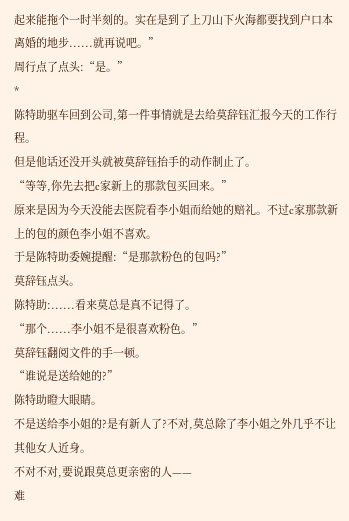起来能拖个一时半刻的。实在是到了上刀山下火海都要找到户口本离婚的地步......就再说吧。”
周行点了点头:“是。”
*
陈特助驱车回到公司,第一件事情就是去给莫辞钰汇报今天的工作行程。
但是他话还没开头就被莫辞钰抬手的动作制止了。
“等等,你先去把c家新上的那款包买回来。”
原来是因为今天没能去医院看李小姐而给她的赔礼。不过c家那款新上的包的颜色李小姐不喜欢。
于是陈特助委婉提醒:“是那款粉色的包吗?”
莫辞钰点头。
陈特助:......看来莫总是真不记得了。
“那个......李小姐不是很喜欢粉色。”
莫辞钰翻阅文件的手一顿。
“谁说是送给她的?”
陈特助瞪大眼睛。
不是送给李小姐的?是有新人了?不对,莫总除了李小姐之外几乎不让其他女人近身。
不对不对,要说跟莫总更亲密的人——
难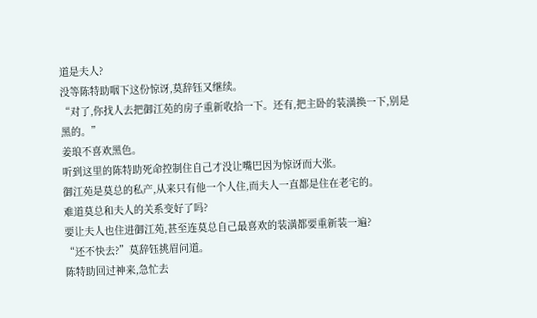道是夫人?
没等陈特助咽下这份惊讶,莫辞钰又继续。
“对了,你找人去把御江苑的房子重新收拾一下。还有,把主卧的装潢换一下,别是黑的。”
姜琅不喜欢黑色。
听到这里的陈特助死命控制住自己才没让嘴巴因为惊讶而大张。
御江苑是莫总的私产,从来只有他一个人住,而夫人一直都是住在老宅的。
难道莫总和夫人的关系变好了吗?
要让夫人也住进御江苑,甚至连莫总自己最喜欢的装潢都要重新装一遍?
“还不快去?”莫辞钰挑眉问道。
陈特助回过神来,急忙去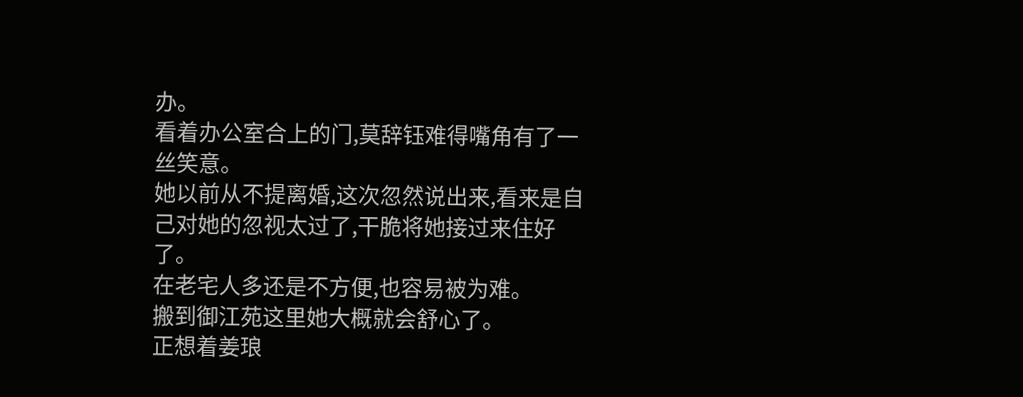办。
看着办公室合上的门,莫辞钰难得嘴角有了一丝笑意。
她以前从不提离婚,这次忽然说出来,看来是自己对她的忽视太过了,干脆将她接过来住好了。
在老宅人多还是不方便,也容易被为难。
搬到御江苑这里她大概就会舒心了。
正想着姜琅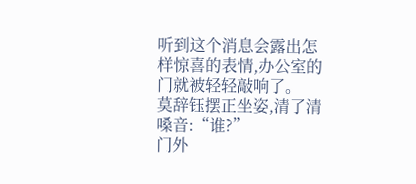听到这个消息会露出怎样惊喜的表情,办公室的门就被轻轻敲响了。
莫辞钰摆正坐姿,清了清嗓音:“谁?”
门外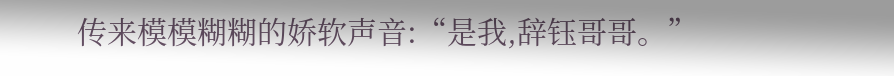传来模模糊糊的娇软声音:“是我,辞钰哥哥。”